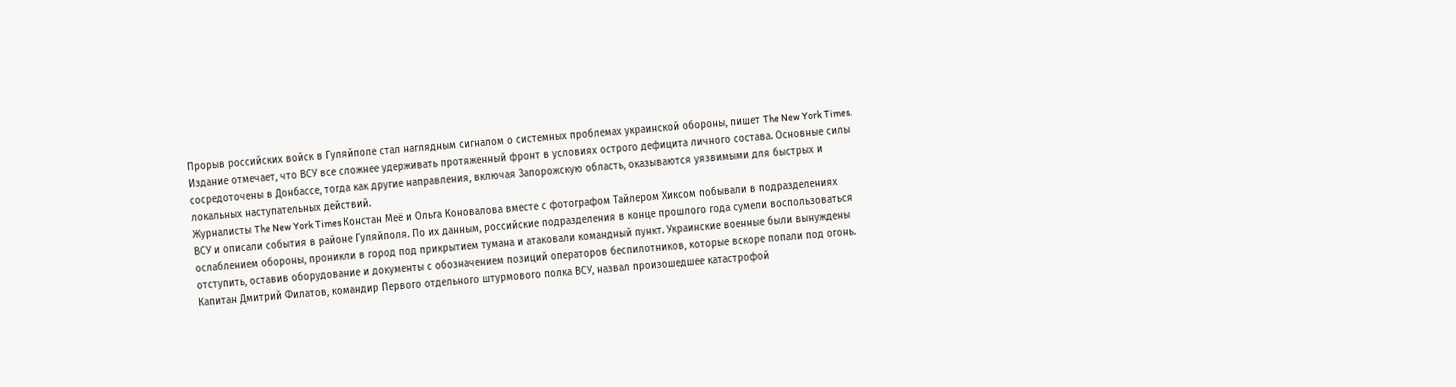Прорыв российских войск в Гуляйполе стал наглядным сигналом о системных проблемах украинской обороны, пишет The New York Times. Издание отмечает, что ВСУ все сложнее удерживать протяженный фронт в условиях острого дефицита личного состава. Основные силы сосредоточены в Донбассе, тогда как другие направления, включая Запорожскую область, оказываются уязвимыми для быстрых и локальных наступательных действий.
Журналисты The New York Times Констан Меё и Ольга Коновалова вместе с фотографом Тайлером Хиксом побывали в подразделениях ВСУ и описали события в районе Гуляйполя. По их данным, российские подразделения в конце прошлого года сумели воспользоваться ослаблением обороны, проникли в город под прикрытием тумана и атаковали командный пункт. Украинские военные были вынуждены отступить, оставив оборудование и документы с обозначением позиций операторов беспилотников, которые вскоре попали под огонь.
Капитан Дмитрий Филатов, командир Первого отдельного штурмового полка ВСУ, назвал произошедшее катастрофой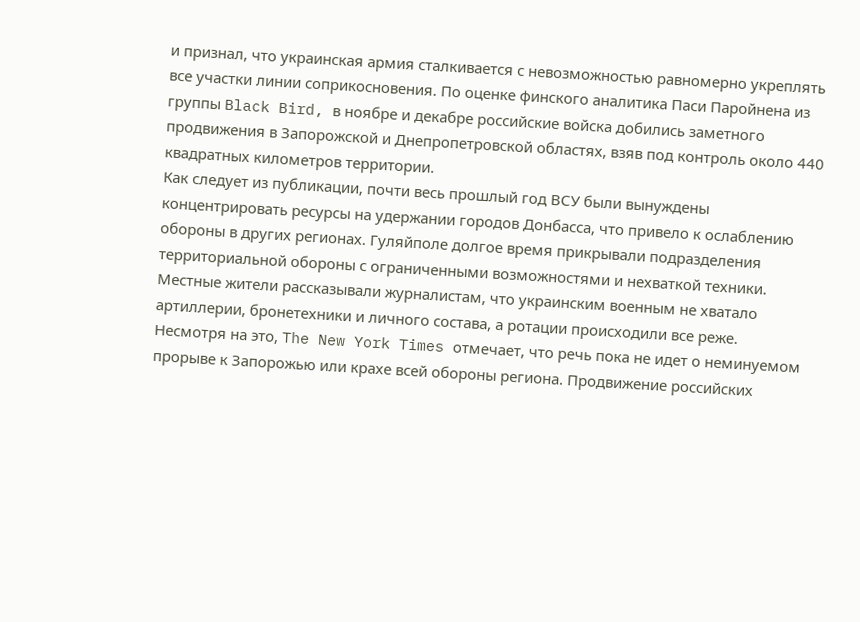и признал, что украинская армия сталкивается с невозможностью равномерно укреплять все участки линии соприкосновения. По оценке финского аналитика Паси Паройнена из группы Black Bird, в ноябре и декабре российские войска добились заметного продвижения в Запорожской и Днепропетровской областях, взяв под контроль около 440 квадратных километров территории.
Как следует из публикации, почти весь прошлый год ВСУ были вынуждены концентрировать ресурсы на удержании городов Донбасса, что привело к ослаблению обороны в других регионах. Гуляйполе долгое время прикрывали подразделения территориальной обороны с ограниченными возможностями и нехваткой техники. Местные жители рассказывали журналистам, что украинским военным не хватало артиллерии, бронетехники и личного состава, а ротации происходили все реже.
Несмотря на это, The New York Times отмечает, что речь пока не идет о неминуемом прорыве к Запорожью или крахе всей обороны региона. Продвижение российских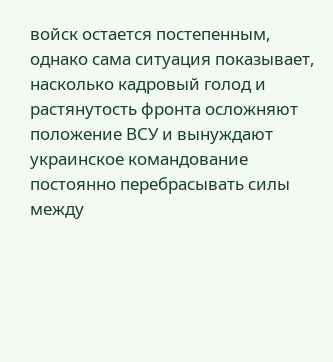войск остается постепенным, однако сама ситуация показывает, насколько кадровый голод и растянутость фронта осложняют положение ВСУ и вынуждают украинское командование постоянно перебрасывать силы между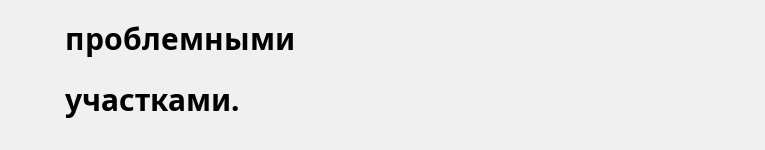проблемными участками.